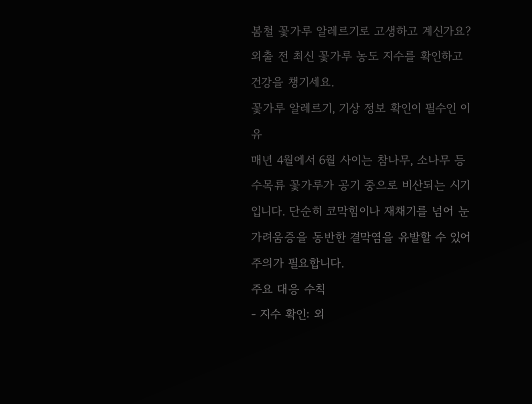봄철 꽃가루 알레르기로 고생하고 계신가요? 외출 전 최신 꽃가루 농도 지수를 확인하고 건강을 챙기세요.
꽃가루 알레르기, 기상 정보 확인이 필수인 이유
매년 4월에서 6월 사이는 참나무, 소나무 등 수목류 꽃가루가 공기 중으로 비산되는 시기입니다. 단순히 코막힘이나 재채기를 넘어 눈 가려움증을 동반한 결막염을 유발할 수 있어 주의가 필요합니다.
주요 대응 수칙
- 지수 확인: 외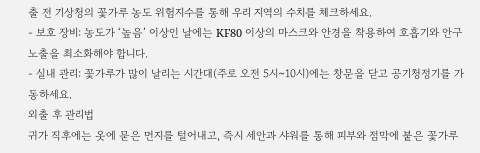출 전 기상청의 꽃가루 농도 위험지수를 통해 우리 지역의 수치를 체크하세요.
- 보호 장비: 농도가 ‘높음’ 이상인 날에는 KF80 이상의 마스크와 안경을 착용하여 호흡기와 안구 노출을 최소화해야 합니다.
- 실내 관리: 꽃가루가 많이 날리는 시간대(주로 오전 5시~10시)에는 창문을 닫고 공기청정기를 가동하세요.
외출 후 관리법
귀가 직후에는 옷에 묻은 먼지를 털어내고, 즉시 세안과 샤워를 통해 피부와 점막에 붙은 꽃가루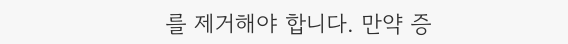를 제거해야 합니다. 만약 증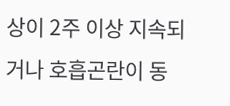상이 2주 이상 지속되거나 호흡곤란이 동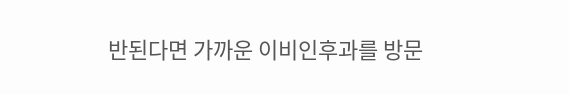반된다면 가까운 이비인후과를 방문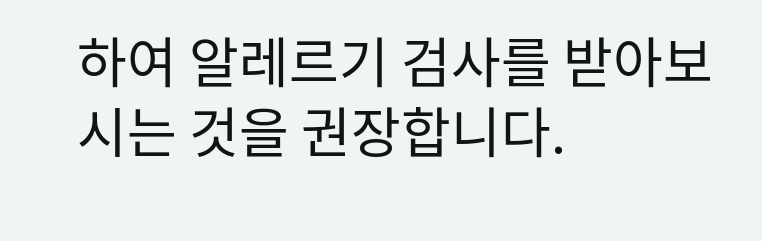하여 알레르기 검사를 받아보시는 것을 권장합니다.